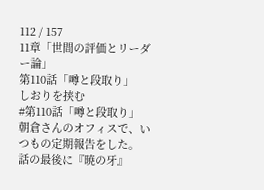112 / 157
11章「世間の評価とリーダー論」
第110話「噂と段取り」
しおりを挟む
#第110話「噂と段取り」
朝倉さんのオフィスで、いつもの定期報告をした。
話の最後に『暁の牙』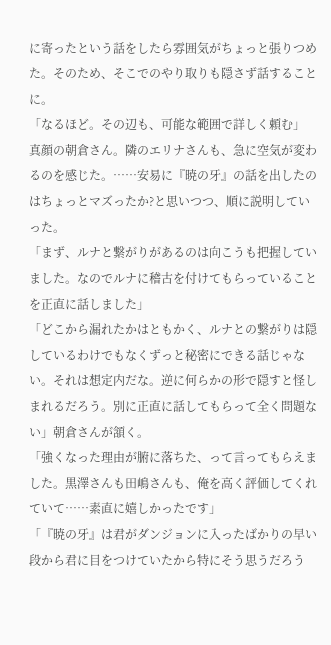に寄ったという話をしたら雰囲気がちょっと張りつめた。そのため、そこでのやり取りも隠さず話することに。
「なるほど。その辺も、可能な範囲で詳しく頼む」
真顔の朝倉さん。隣のエリナさんも、急に空気が変わるのを感じた。……安易に『暁の牙』の話を出したのはちょっとマズったか?と思いつつ、順に説明していった。
「まず、ルナと繋がりがあるのは向こうも把握していました。なのでルナに稽古を付けてもらっていることを正直に話しました」
「どこから漏れたかはともかく、ルナとの繋がりは隠しているわけでもなくずっと秘密にできる話じゃない。それは想定内だな。逆に何らかの形で隠すと怪しまれるだろう。別に正直に話してもらって全く問題ない」朝倉さんが頷く。
「強くなった理由が腑に落ちた、って言ってもらえました。黒澤さんも田嶋さんも、俺を高く評価してくれていて……素直に嬉しかったです」
「『暁の牙』は君がダンジョンに入ったばかりの早い段から君に目をつけていたから特にそう思うだろう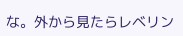な。外から見たらレベリン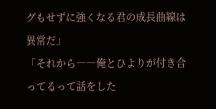グもせずに強くなる君の成長曲線は異常だ」
「それから――俺とひよりが付き合ってるって話をした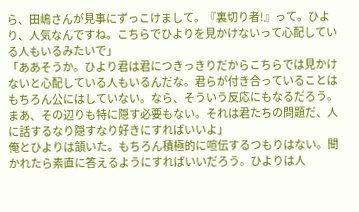ら、田嶋さんが見事にずっこけまして。『裏切り者!』って。ひより、人気なんですね。こちらでひよりを見かけないって心配している人もいるみたいで」
「ああそうか。ひより君は君につきっきりだからこちらでは見かけないと心配している人もいるんだな。君らが付き合っていることはもちろん公にはしていない。なら、そういう反応にもなるだろう。まあ、その辺りも特に隠す必要もない。それは君たちの問題だ、人に話するなり隠すなり好きにすればいいよ」
俺とひよりは頷いた。もちろん積極的に喧伝するつもりはない。聞かれたら素直に答えるようにすればいいだろう。ひよりは人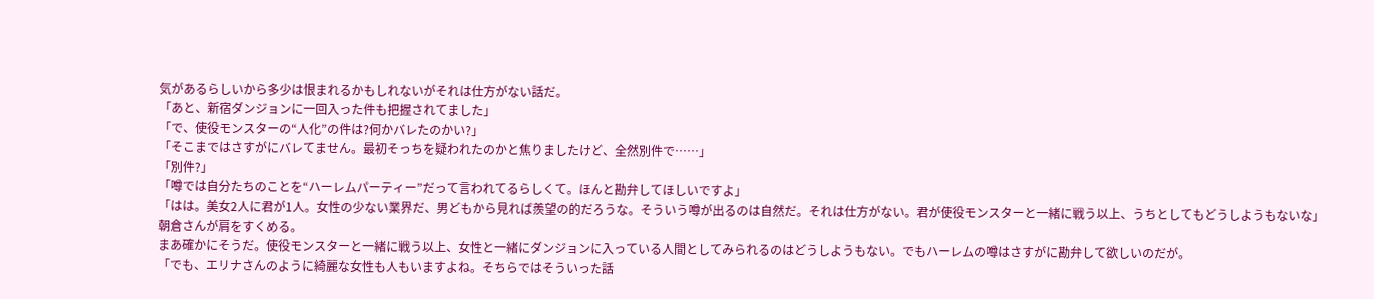気があるらしいから多少は恨まれるかもしれないがそれは仕方がない話だ。
「あと、新宿ダンジョンに一回入った件も把握されてました」
「で、使役モンスターの“人化”の件は?何かバレたのかい?」
「そこまではさすがにバレてません。最初そっちを疑われたのかと焦りましたけど、全然別件で……」
「別件?」
「噂では自分たちのことを“ハーレムパーティー”だって言われてるらしくて。ほんと勘弁してほしいですよ」
「はは。美女2人に君が1人。女性の少ない業界だ、男どもから見れば羨望の的だろうな。そういう噂が出るのは自然だ。それは仕方がない。君が使役モンスターと一緒に戦う以上、うちとしてもどうしようもないな」
朝倉さんが肩をすくめる。
まあ確かにそうだ。使役モンスターと一緒に戦う以上、女性と一緒にダンジョンに入っている人間としてみられるのはどうしようもない。でもハーレムの噂はさすがに勘弁して欲しいのだが。
「でも、エリナさんのように綺麗な女性も人もいますよね。そちらではそういった話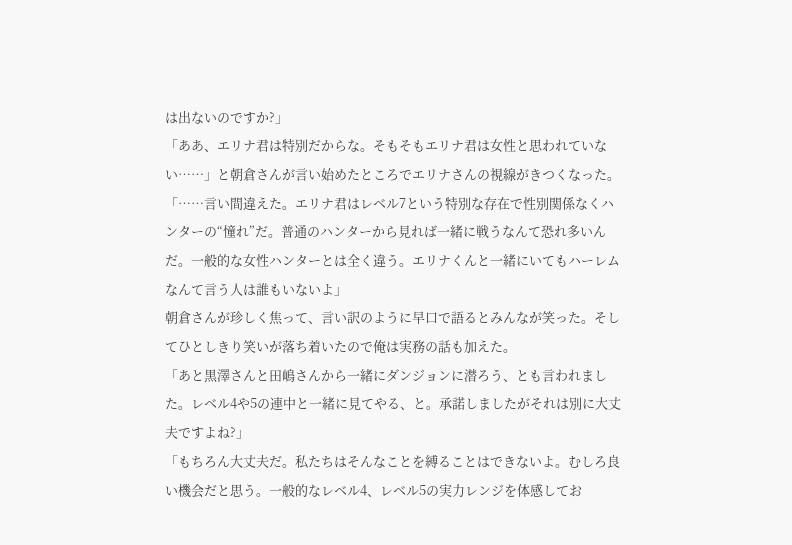は出ないのですか?」
「ああ、エリナ君は特別だからな。そもそもエリナ君は女性と思われていない……」と朝倉さんが言い始めたところでエリナさんの視線がきつくなった。
「……言い間違えた。エリナ君はレベル7という特別な存在で性別関係なくハンターの“憧れ”だ。普通のハンターから見れば一緒に戦うなんて恐れ多いんだ。一般的な女性ハンターとは全く違う。エリナくんと一緒にいてもハーレムなんて言う人は誰もいないよ」
朝倉さんが珍しく焦って、言い訳のように早口で語るとみんなが笑った。そしてひとしきり笑いが落ち着いたので俺は実務の話も加えた。
「あと黒澤さんと田嶋さんから一緒にダンジョンに潜ろう、とも言われました。レベル4や5の連中と一緒に見てやる、と。承諾しましたがそれは別に大丈夫ですよね?」
「もちろん大丈夫だ。私たちはそんなことを縛ることはできないよ。むしろ良い機会だと思う。一般的なレベル4、レベル5の実力レンジを体感してお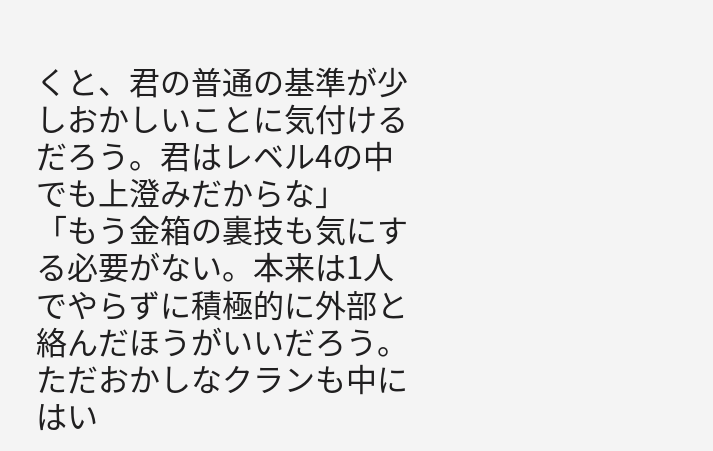くと、君の普通の基準が少しおかしいことに気付けるだろう。君はレベル4の中でも上澄みだからな」
「もう金箱の裏技も気にする必要がない。本来は1人でやらずに積極的に外部と絡んだほうがいいだろう。ただおかしなクランも中にはい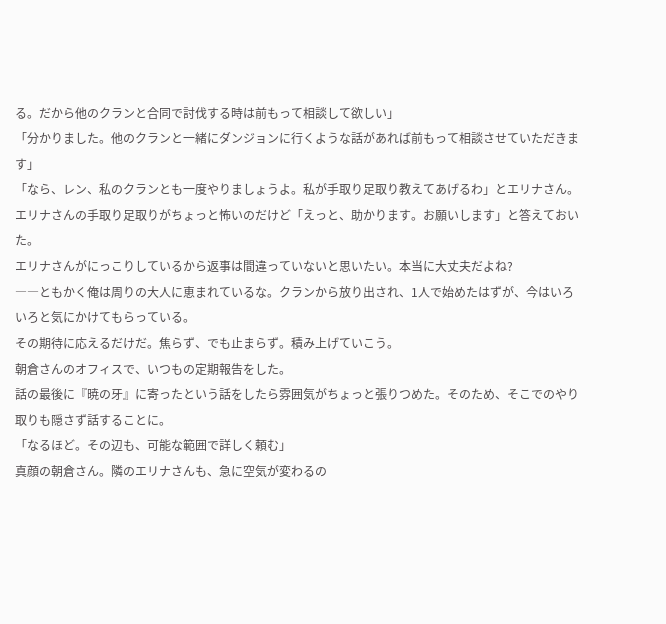る。だから他のクランと合同で討伐する時は前もって相談して欲しい」
「分かりました。他のクランと一緒にダンジョンに行くような話があれば前もって相談させていただきます」
「なら、レン、私のクランとも一度やりましょうよ。私が手取り足取り教えてあげるわ」とエリナさん。
エリナさんの手取り足取りがちょっと怖いのだけど「えっと、助かります。お願いします」と答えておいた。
エリナさんがにっこりしているから返事は間違っていないと思いたい。本当に大丈夫だよね?
――ともかく俺は周りの大人に恵まれているな。クランから放り出され、1人で始めたはずが、今はいろいろと気にかけてもらっている。
その期待に応えるだけだ。焦らず、でも止まらず。積み上げていこう。
朝倉さんのオフィスで、いつもの定期報告をした。
話の最後に『暁の牙』に寄ったという話をしたら雰囲気がちょっと張りつめた。そのため、そこでのやり取りも隠さず話することに。
「なるほど。その辺も、可能な範囲で詳しく頼む」
真顔の朝倉さん。隣のエリナさんも、急に空気が変わるの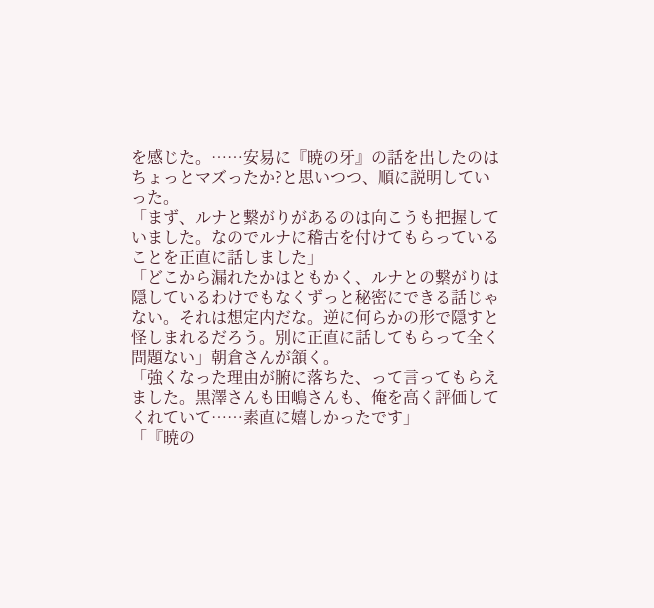を感じた。……安易に『暁の牙』の話を出したのはちょっとマズったか?と思いつつ、順に説明していった。
「まず、ルナと繋がりがあるのは向こうも把握していました。なのでルナに稽古を付けてもらっていることを正直に話しました」
「どこから漏れたかはともかく、ルナとの繋がりは隠しているわけでもなくずっと秘密にできる話じゃない。それは想定内だな。逆に何らかの形で隠すと怪しまれるだろう。別に正直に話してもらって全く問題ない」朝倉さんが頷く。
「強くなった理由が腑に落ちた、って言ってもらえました。黒澤さんも田嶋さんも、俺を高く評価してくれていて……素直に嬉しかったです」
「『暁の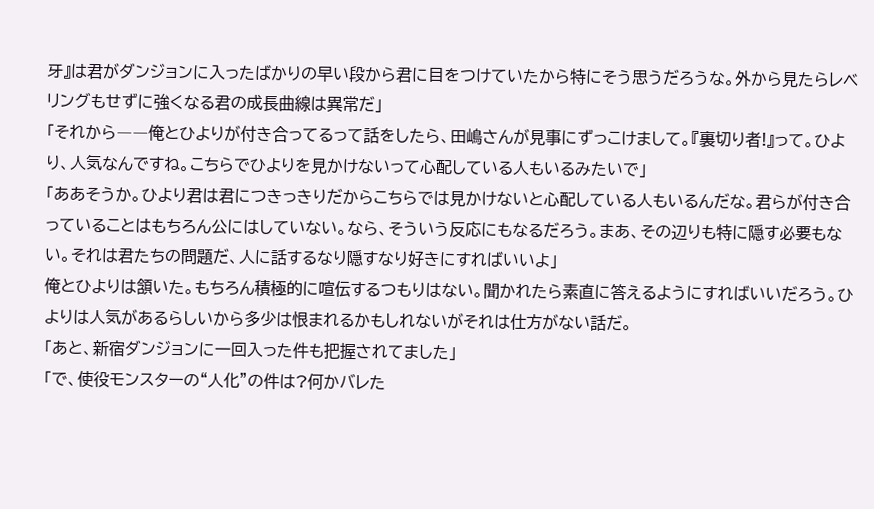牙』は君がダンジョンに入ったばかりの早い段から君に目をつけていたから特にそう思うだろうな。外から見たらレベリングもせずに強くなる君の成長曲線は異常だ」
「それから――俺とひよりが付き合ってるって話をしたら、田嶋さんが見事にずっこけまして。『裏切り者!』って。ひより、人気なんですね。こちらでひよりを見かけないって心配している人もいるみたいで」
「ああそうか。ひより君は君につきっきりだからこちらでは見かけないと心配している人もいるんだな。君らが付き合っていることはもちろん公にはしていない。なら、そういう反応にもなるだろう。まあ、その辺りも特に隠す必要もない。それは君たちの問題だ、人に話するなり隠すなり好きにすればいいよ」
俺とひよりは頷いた。もちろん積極的に喧伝するつもりはない。聞かれたら素直に答えるようにすればいいだろう。ひよりは人気があるらしいから多少は恨まれるかもしれないがそれは仕方がない話だ。
「あと、新宿ダンジョンに一回入った件も把握されてました」
「で、使役モンスターの“人化”の件は?何かバレた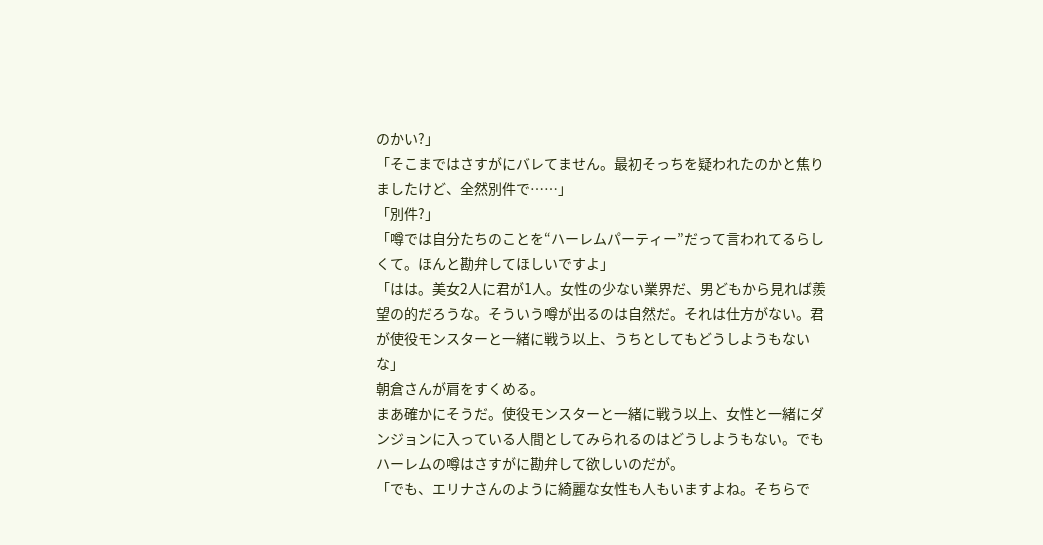のかい?」
「そこまではさすがにバレてません。最初そっちを疑われたのかと焦りましたけど、全然別件で……」
「別件?」
「噂では自分たちのことを“ハーレムパーティー”だって言われてるらしくて。ほんと勘弁してほしいですよ」
「はは。美女2人に君が1人。女性の少ない業界だ、男どもから見れば羨望の的だろうな。そういう噂が出るのは自然だ。それは仕方がない。君が使役モンスターと一緒に戦う以上、うちとしてもどうしようもないな」
朝倉さんが肩をすくめる。
まあ確かにそうだ。使役モンスターと一緒に戦う以上、女性と一緒にダンジョンに入っている人間としてみられるのはどうしようもない。でもハーレムの噂はさすがに勘弁して欲しいのだが。
「でも、エリナさんのように綺麗な女性も人もいますよね。そちらで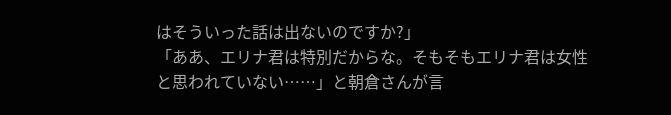はそういった話は出ないのですか?」
「ああ、エリナ君は特別だからな。そもそもエリナ君は女性と思われていない……」と朝倉さんが言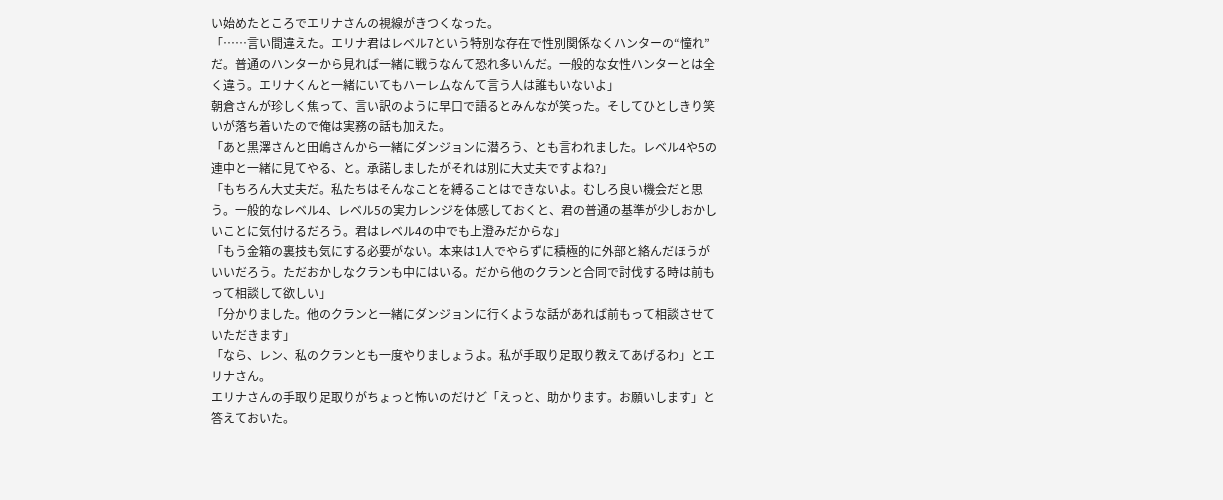い始めたところでエリナさんの視線がきつくなった。
「……言い間違えた。エリナ君はレベル7という特別な存在で性別関係なくハンターの“憧れ”だ。普通のハンターから見れば一緒に戦うなんて恐れ多いんだ。一般的な女性ハンターとは全く違う。エリナくんと一緒にいてもハーレムなんて言う人は誰もいないよ」
朝倉さんが珍しく焦って、言い訳のように早口で語るとみんなが笑った。そしてひとしきり笑いが落ち着いたので俺は実務の話も加えた。
「あと黒澤さんと田嶋さんから一緒にダンジョンに潜ろう、とも言われました。レベル4や5の連中と一緒に見てやる、と。承諾しましたがそれは別に大丈夫ですよね?」
「もちろん大丈夫だ。私たちはそんなことを縛ることはできないよ。むしろ良い機会だと思う。一般的なレベル4、レベル5の実力レンジを体感しておくと、君の普通の基準が少しおかしいことに気付けるだろう。君はレベル4の中でも上澄みだからな」
「もう金箱の裏技も気にする必要がない。本来は1人でやらずに積極的に外部と絡んだほうがいいだろう。ただおかしなクランも中にはいる。だから他のクランと合同で討伐する時は前もって相談して欲しい」
「分かりました。他のクランと一緒にダンジョンに行くような話があれば前もって相談させていただきます」
「なら、レン、私のクランとも一度やりましょうよ。私が手取り足取り教えてあげるわ」とエリナさん。
エリナさんの手取り足取りがちょっと怖いのだけど「えっと、助かります。お願いします」と答えておいた。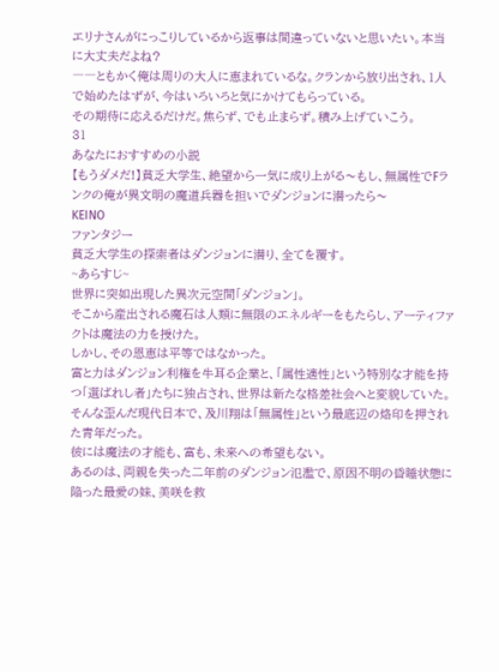エリナさんがにっこりしているから返事は間違っていないと思いたい。本当に大丈夫だよね?
――ともかく俺は周りの大人に恵まれているな。クランから放り出され、1人で始めたはずが、今はいろいろと気にかけてもらっている。
その期待に応えるだけだ。焦らず、でも止まらず。積み上げていこう。
31
あなたにおすすめの小説
【もうダメだ!】貧乏大学生、絶望から一気に成り上がる〜もし、無属性でFランクの俺が異文明の魔道兵器を担いでダンジョンに潜ったら〜
KEINO
ファンタジー
貧乏大学生の探索者はダンジョンに潜り、全てを覆す。
~あらすじ~
世界に突如出現した異次元空間「ダンジョン」。
そこから産出される魔石は人類に無限のエネルギーをもたらし、アーティファクトは魔法の力を授けた。
しかし、その恩恵は平等ではなかった。
富と力はダンジョン利権を牛耳る企業と、「属性適性」という特別な才能を持つ「選ばれし者」たちに独占され、世界は新たな格差社会へと変貌していた。
そんな歪んだ現代日本で、及川翔は「無属性」という最底辺の烙印を押された青年だった。
彼には魔法の才能も、富も、未来への希望もない。
あるのは、両親を失った二年前のダンジョン氾濫で、原因不明の昏睡状態に陥った最愛の妹、美咲を救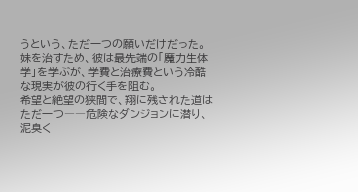うという、ただ一つの願いだけだった。
妹を治すため、彼は最先端の「魔力生体学」を学ぶが、学費と治療費という冷酷な現実が彼の行く手を阻む。
希望と絶望の狭間で、翔に残された道はただ一つ――危険なダンジョンに潜り、泥臭く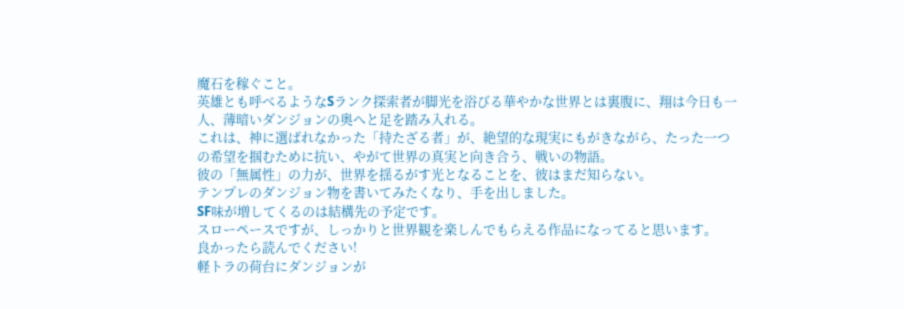魔石を稼ぐこと。
英雄とも呼べるようなSランク探索者が脚光を浴びる華やかな世界とは裏腹に、翔は今日も一人、薄暗いダンジョンの奥へと足を踏み入れる。
これは、神に選ばれなかった「持たざる者」が、絶望的な現実にもがきながら、たった一つの希望を掴むために抗い、やがて世界の真実と向き合う、戦いの物語。
彼の「無属性」の力が、世界を揺るがす光となることを、彼はまだ知らない。
テンプレのダンジョン物を書いてみたくなり、手を出しました。
SF味が増してくるのは結構先の予定です。
スローペースですが、しっかりと世界観を楽しんでもらえる作品になってると思います。
良かったら読んでください!
軽トラの荷台にダンジョンが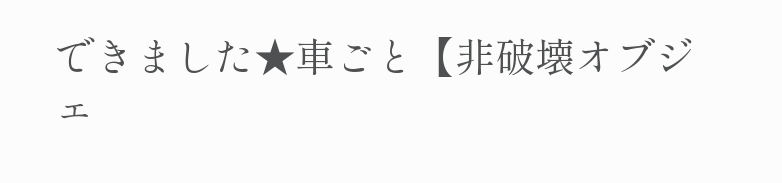できました★車ごと【非破壊オブジェ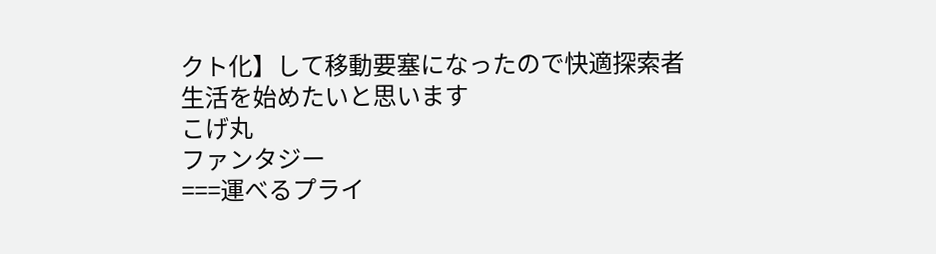クト化】して移動要塞になったので快適探索者生活を始めたいと思います
こげ丸
ファンタジー
===運べるプライ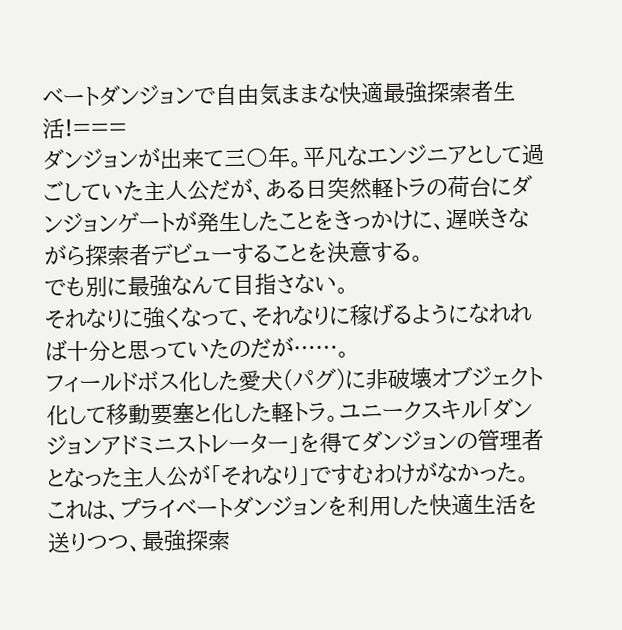ベートダンジョンで自由気ままな快適最強探索者生活!===
ダンジョンが出来て三〇年。平凡なエンジニアとして過ごしていた主人公だが、ある日突然軽トラの荷台にダンジョンゲートが発生したことをきっかけに、遅咲きながら探索者デビューすることを決意する。
でも別に最強なんて目指さない。
それなりに強くなって、それなりに稼げるようになれれば十分と思っていたのだが……。
フィールドボス化した愛犬(パグ)に非破壊オブジェクト化して移動要塞と化した軽トラ。ユニークスキル「ダンジョンアドミニストレーター」を得てダンジョンの管理者となった主人公が「それなり」ですむわけがなかった。
これは、プライベートダンジョンを利用した快適生活を送りつつ、最強探索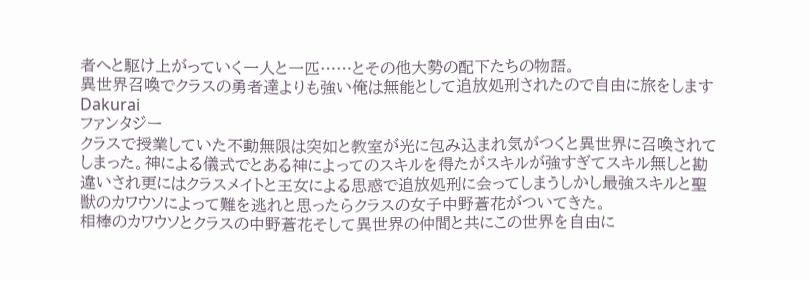者へと駆け上がっていく一人と一匹……とその他大勢の配下たちの物語。
異世界召喚でクラスの勇者達よりも強い俺は無能として追放処刑されたので自由に旅をします
Dakurai
ファンタジー
クラスで授業していた不動無限は突如と教室が光に包み込まれ気がつくと異世界に召喚されてしまった。神による儀式でとある神によってのスキルを得たがスキルが強すぎてスキル無しと勘違いされ更にはクラスメイトと王女による思惑で追放処刑に会ってしまうしかし最強スキルと聖獣のカワウソによって難を逃れと思ったらクラスの女子中野蒼花がついてきた。
相棒のカワウソとクラスの中野蒼花そして異世界の仲間と共にこの世界を自由に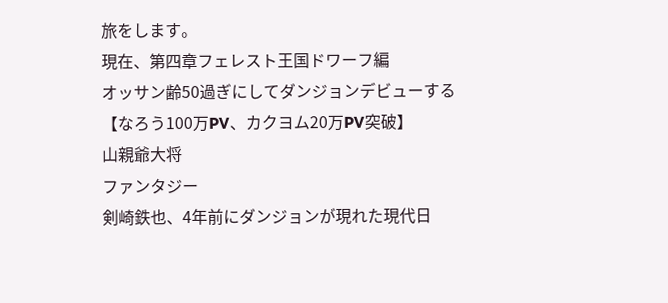旅をします。
現在、第四章フェレスト王国ドワーフ編
オッサン齢50過ぎにしてダンジョンデビューする【なろう100万PV、カクヨム20万PV突破】
山親爺大将
ファンタジー
剣崎鉄也、4年前にダンジョンが現れた現代日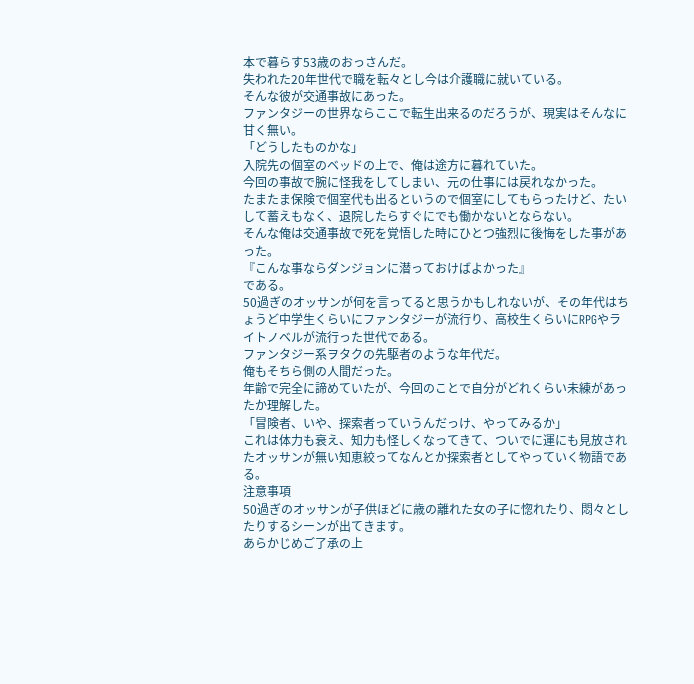本で暮らす53歳のおっさんだ。
失われた20年世代で職を転々とし今は介護職に就いている。
そんな彼が交通事故にあった。
ファンタジーの世界ならここで転生出来るのだろうが、現実はそんなに甘く無い。
「どうしたものかな」
入院先の個室のベッドの上で、俺は途方に暮れていた。
今回の事故で腕に怪我をしてしまい、元の仕事には戻れなかった。
たまたま保険で個室代も出るというので個室にしてもらったけど、たいして蓄えもなく、退院したらすぐにでも働かないとならない。
そんな俺は交通事故で死を覚悟した時にひとつ強烈に後悔をした事があった。
『こんな事ならダンジョンに潜っておけばよかった』
である。
50過ぎのオッサンが何を言ってると思うかもしれないが、その年代はちょうど中学生くらいにファンタジーが流行り、高校生くらいにRPGやライトノベルが流行った世代である。
ファンタジー系ヲタクの先駆者のような年代だ。
俺もそちら側の人間だった。
年齢で完全に諦めていたが、今回のことで自分がどれくらい未練があったか理解した。
「冒険者、いや、探索者っていうんだっけ、やってみるか」
これは体力も衰え、知力も怪しくなってきて、ついでに運にも見放されたオッサンが無い知恵絞ってなんとか探索者としてやっていく物語である。
注意事項
50過ぎのオッサンが子供ほどに歳の離れた女の子に惚れたり、悶々としたりするシーンが出てきます。
あらかじめご了承の上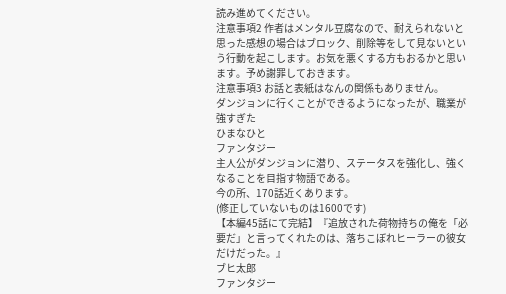読み進めてください。
注意事項2 作者はメンタル豆腐なので、耐えられないと思った感想の場合はブロック、削除等をして見ないという行動を起こします。お気を悪くする方もおるかと思います。予め謝罪しておきます。
注意事項3 お話と表紙はなんの関係もありません。
ダンジョンに行くことができるようになったが、職業が強すぎた
ひまなひと
ファンタジー
主人公がダンジョンに潜り、ステータスを強化し、強くなることを目指す物語である。
今の所、170話近くあります。
(修正していないものは1600です)
【本編45話にて完結】『追放された荷物持ちの俺を「必要だ」と言ってくれたのは、落ちこぼれヒーラーの彼女だけだった。』
ブヒ太郎
ファンタジー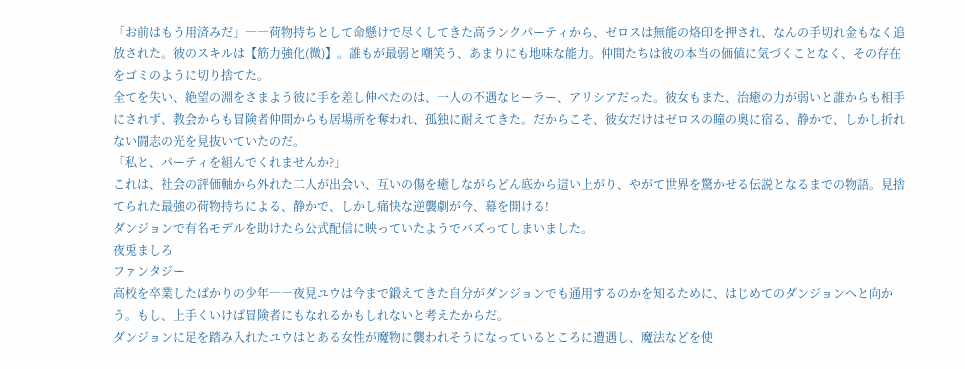「お前はもう用済みだ」――荷物持ちとして命懸けで尽くしてきた高ランクパーティから、ゼロスは無能の烙印を押され、なんの手切れ金もなく追放された。彼のスキルは【筋力強化(微)】。誰もが最弱と嘲笑う、あまりにも地味な能力。仲間たちは彼の本当の価値に気づくことなく、その存在をゴミのように切り捨てた。
全てを失い、絶望の淵をさまよう彼に手を差し伸べたのは、一人の不遇なヒーラー、アリシアだった。彼女もまた、治癒の力が弱いと誰からも相手にされず、教会からも冒険者仲間からも居場所を奪われ、孤独に耐えてきた。だからこそ、彼女だけはゼロスの瞳の奥に宿る、静かで、しかし折れない闘志の光を見抜いていたのだ。
「私と、パーティを組んでくれませんか?」
これは、社会の評価軸から外れた二人が出会い、互いの傷を癒しながらどん底から這い上がり、やがて世界を驚かせる伝説となるまでの物語。見捨てられた最強の荷物持ちによる、静かで、しかし痛快な逆襲劇が今、幕を開ける!
ダンジョンで有名モデルを助けたら公式配信に映っていたようでバズってしまいました。
夜兎ましろ
ファンタジー
高校を卒業したばかりの少年――夜見ユウは今まで鍛えてきた自分がダンジョンでも通用するのかを知るために、はじめてのダンジョンへと向かう。もし、上手くいけば冒険者にもなれるかもしれないと考えたからだ。
ダンジョンに足を踏み入れたユウはとある女性が魔物に襲われそうになっているところに遭遇し、魔法などを使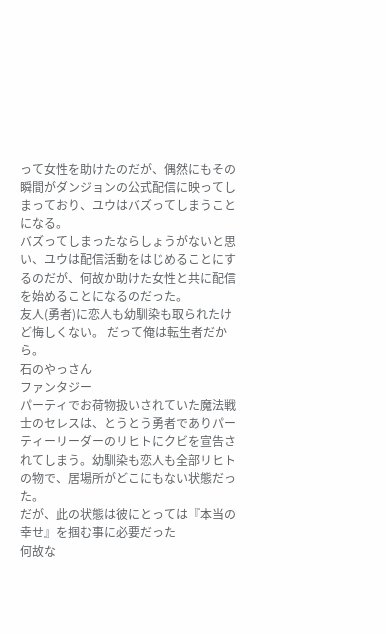って女性を助けたのだが、偶然にもその瞬間がダンジョンの公式配信に映ってしまっており、ユウはバズってしまうことになる。
バズってしまったならしょうがないと思い、ユウは配信活動をはじめることにするのだが、何故か助けた女性と共に配信を始めることになるのだった。
友人(勇者)に恋人も幼馴染も取られたけど悔しくない。 だって俺は転生者だから。
石のやっさん
ファンタジー
パーティでお荷物扱いされていた魔法戦士のセレスは、とうとう勇者でありパーティーリーダーのリヒトにクビを宣告されてしまう。幼馴染も恋人も全部リヒトの物で、居場所がどこにもない状態だった。
だが、此の状態は彼にとっては『本当の幸せ』を掴む事に必要だった
何故な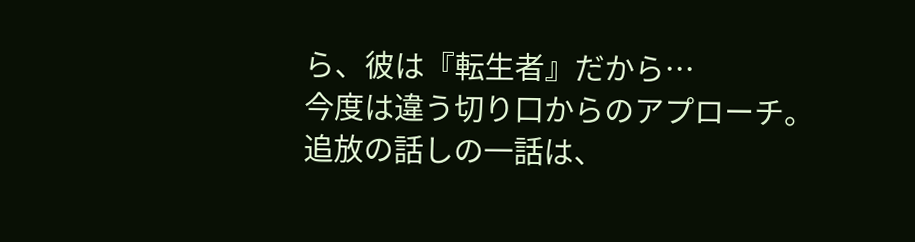ら、彼は『転生者』だから…
今度は違う切り口からのアプローチ。
追放の話しの一話は、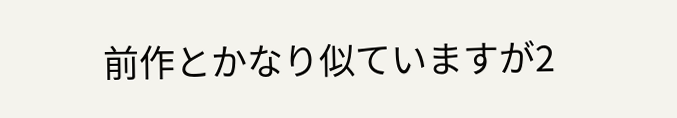前作とかなり似ていますが2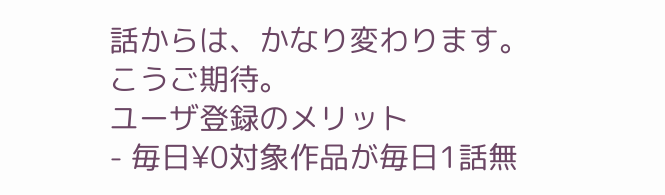話からは、かなり変わります。
こうご期待。
ユーザ登録のメリット
- 毎日¥0対象作品が毎日1話無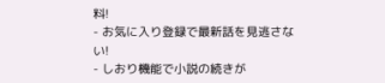料!
- お気に入り登録で最新話を見逃さない!
- しおり機能で小説の続きが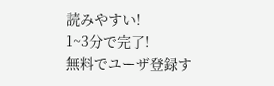読みやすい!
1~3分で完了!
無料でユーザ登録す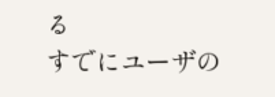る
すでにユーザの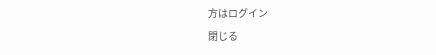方はログイン
閉じる